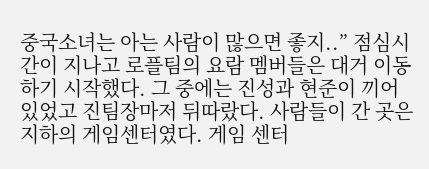중국소녀는 아는 사람이 많으면 좋지..” 점심시간이 지나고 로플팀의 요람 멤버들은 대거 이동하기 시작했다. 그 중에는 진성과 현준이 끼어 있었고 진팀장마저 뒤따랐다. 사람들이 간 곳은 지하의 게임센터였다. 게임 센터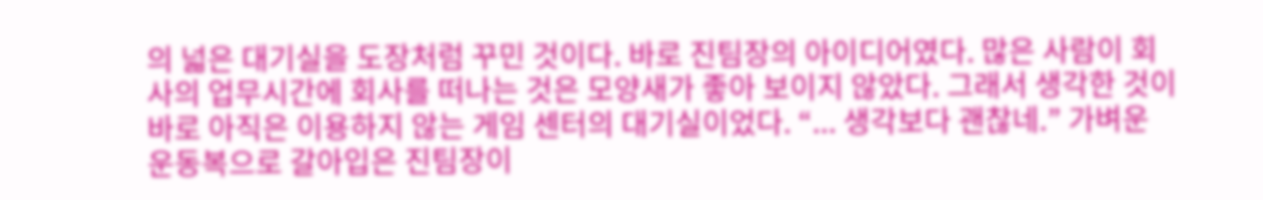의 넓은 대기실을 도장처럼 꾸민 것이다. 바로 진팀장의 아이디어였다. 많은 사람이 회사의 업무시간에 회사를 떠나는 것은 모양새가 좋아 보이지 않았다. 그래서 생각한 것이 바로 아직은 이용하지 않는 게임 센터의 대기실이었다. “... 생각보다 괜찮네.” 가벼운 운동복으로 갈아입은 진팀장이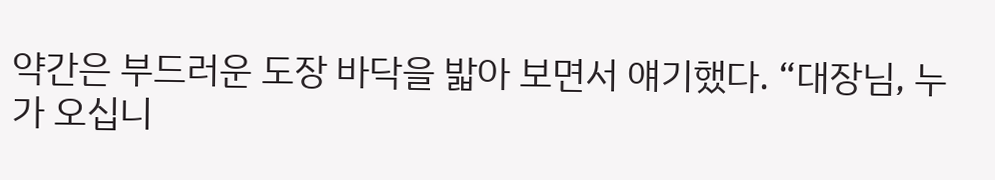약간은 부드러운 도장 바닥을 밟아 보면서 얘기했다. “대장님, 누가 오십니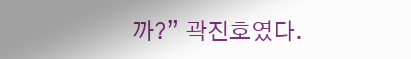까?” 곽진호였다.